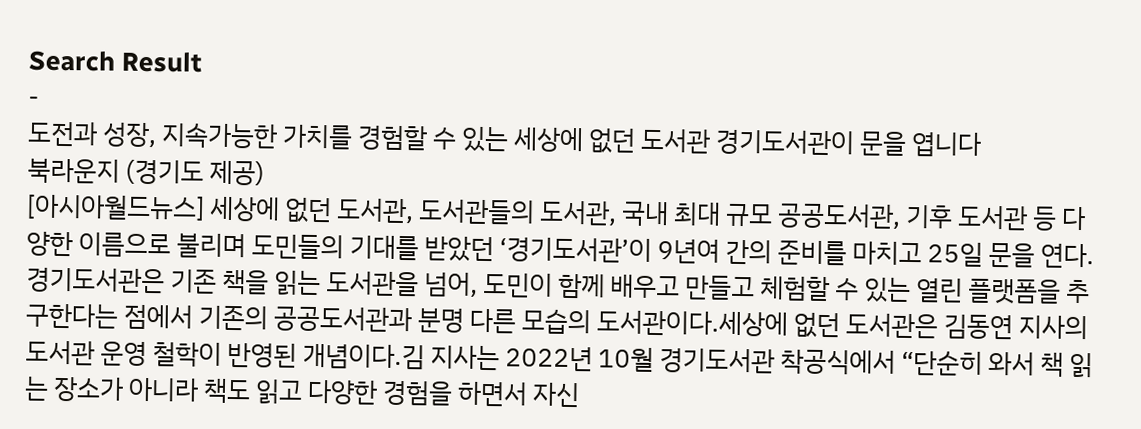Search Result
-
도전과 성장, 지속가능한 가치를 경험할 수 있는 세상에 없던 도서관 경기도서관이 문을 엽니다
북라운지 (경기도 제공)
[아시아월드뉴스] 세상에 없던 도서관, 도서관들의 도서관, 국내 최대 규모 공공도서관, 기후 도서관 등 다양한 이름으로 불리며 도민들의 기대를 받았던 ‘경기도서관’이 9년여 간의 준비를 마치고 25일 문을 연다.경기도서관은 기존 책을 읽는 도서관을 넘어, 도민이 함께 배우고 만들고 체험할 수 있는 열린 플랫폼을 추구한다는 점에서 기존의 공공도서관과 분명 다른 모습의 도서관이다.세상에 없던 도서관은 김동연 지사의 도서관 운영 철학이 반영된 개념이다.김 지사는 2022년 10월 경기도서관 착공식에서 “단순히 와서 책 읽는 장소가 아니라 책도 읽고 다양한 경험을 하면서 자신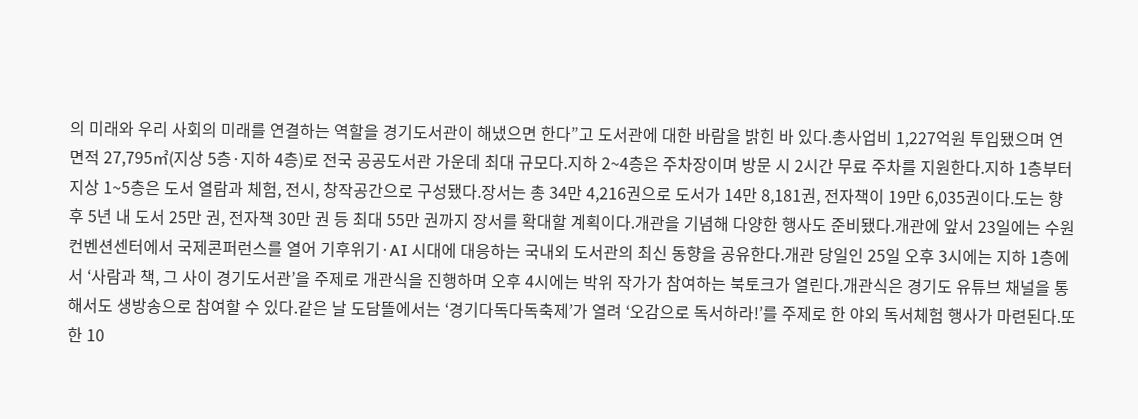의 미래와 우리 사회의 미래를 연결하는 역할을 경기도서관이 해냈으면 한다”고 도서관에 대한 바람을 밝힌 바 있다.총사업비 1,227억원 투입됐으며 연 면적 27,795㎡(지상 5층·지하 4층)로 전국 공공도서관 가운데 최대 규모다.지하 2~4층은 주차장이며 방문 시 2시간 무료 주차를 지원한다.지하 1층부터 지상 1~5층은 도서 열람과 체험, 전시, 창작공간으로 구성됐다.장서는 총 34만 4,216권으로 도서가 14만 8,181권, 전자책이 19만 6,035권이다.도는 향후 5년 내 도서 25만 권, 전자책 30만 권 등 최대 55만 권까지 장서를 확대할 계획이다.개관을 기념해 다양한 행사도 준비됐다.개관에 앞서 23일에는 수원컨벤션센터에서 국제콘퍼런스를 열어 기후위기·AI 시대에 대응하는 국내외 도서관의 최신 동향을 공유한다.개관 당일인 25일 오후 3시에는 지하 1층에서 ‘사람과 책, 그 사이 경기도서관’을 주제로 개관식을 진행하며 오후 4시에는 박위 작가가 참여하는 북토크가 열린다.개관식은 경기도 유튜브 채널을 통해서도 생방송으로 참여할 수 있다.같은 날 도담뜰에서는 ‘경기다독다독축제’가 열려 ‘오감으로 독서하라!’를 주제로 한 야외 독서체험 행사가 마련된다.또한 10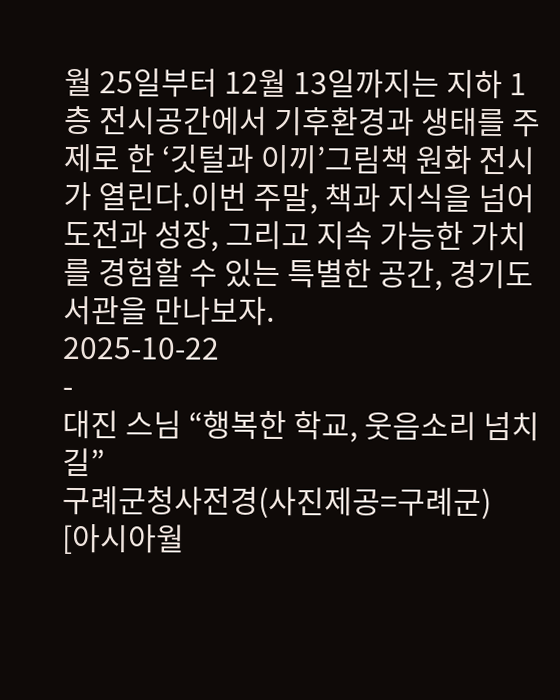월 25일부터 12월 13일까지는 지하 1층 전시공간에서 기후환경과 생태를 주제로 한 ‘깃털과 이끼’그림책 원화 전시가 열린다.이번 주말, 책과 지식을 넘어 도전과 성장, 그리고 지속 가능한 가치를 경험할 수 있는 특별한 공간, 경기도서관을 만나보자.
2025-10-22
-
대진 스님 “행복한 학교, 웃음소리 넘치길”
구례군청사전경(사진제공=구례군)
[아시아월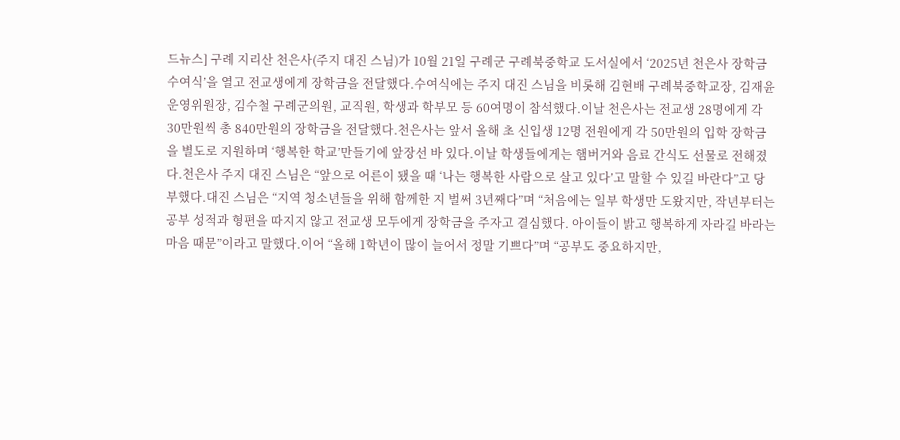드뉴스] 구례 지리산 천은사(주지 대진 스님)가 10월 21일 구례군 구례북중학교 도서실에서 ‘2025년 천은사 장학금 수여식’을 열고 전교생에게 장학금을 전달했다.수여식에는 주지 대진 스님을 비롯해 김현배 구례북중학교장, 김재윤 운영위원장, 김수철 구례군의원, 교직원, 학생과 학부모 등 60여명이 참석했다.이날 천은사는 전교생 28명에게 각 30만원씩 총 840만원의 장학금을 전달했다.천은사는 앞서 올해 초 신입생 12명 전원에게 각 50만원의 입학 장학금을 별도로 지원하며 ‘행복한 학교’만들기에 앞장선 바 있다.이날 학생들에게는 햄버거와 음료 간식도 선물로 전해졌다.천은사 주지 대진 스님은 “앞으로 어른이 됐을 때 ‘나는 행복한 사람으로 살고 있다’고 말할 수 있길 바란다”고 당부했다.대진 스님은 “지역 청소년들을 위해 함께한 지 벌써 3년째다”며 “처음에는 일부 학생만 도왔지만, 작년부터는 공부 성적과 형편을 따지지 않고 전교생 모두에게 장학금을 주자고 결심했다. 아이들이 밝고 행복하게 자라길 바라는 마음 때문”이라고 말했다.이어 “올해 1학년이 많이 늘어서 정말 기쁘다”며 “공부도 중요하지만,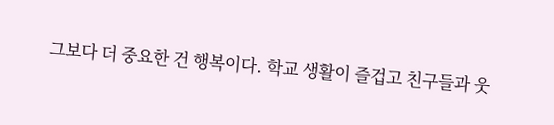그보다 더 중요한 건 행복이다. 학교 생활이 즐겁고 친구들과 웃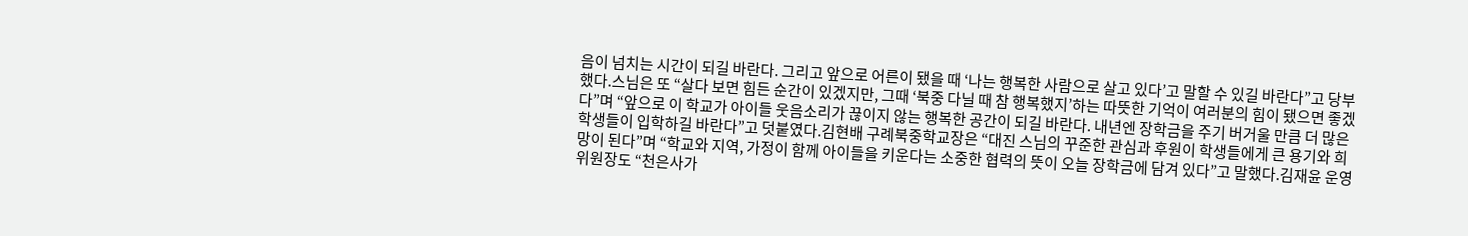음이 넘치는 시간이 되길 바란다. 그리고 앞으로 어른이 됐을 때 ‘나는 행복한 사람으로 살고 있다’고 말할 수 있길 바란다”고 당부했다.스님은 또 “살다 보면 힘든 순간이 있겠지만, 그때 ‘북중 다닐 때 참 행복했지’하는 따뜻한 기억이 여러분의 힘이 됐으면 좋겠다”며 “앞으로 이 학교가 아이들 웃음소리가 끊이지 않는 행복한 공간이 되길 바란다. 내년엔 장학금을 주기 버거울 만큼 더 많은 학생들이 입학하길 바란다”고 덧붙였다.김현배 구례북중학교장은 “대진 스님의 꾸준한 관심과 후원이 학생들에게 큰 용기와 희망이 된다”며 “학교와 지역, 가정이 함께 아이들을 키운다는 소중한 협력의 뜻이 오늘 장학금에 담겨 있다”고 말했다.김재윤 운영위원장도 “천은사가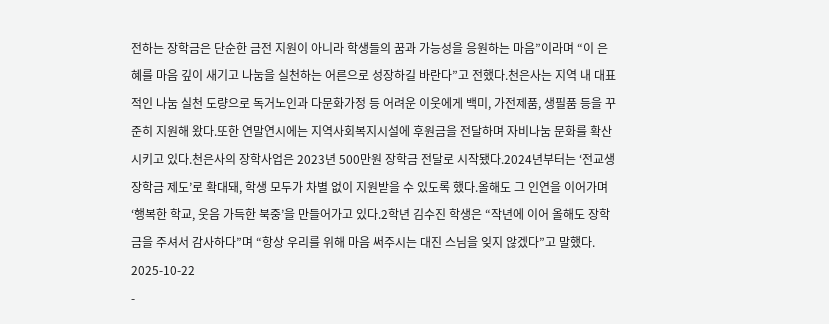전하는 장학금은 단순한 금전 지원이 아니라 학생들의 꿈과 가능성을 응원하는 마음”이라며 “이 은혜를 마음 깊이 새기고 나눔을 실천하는 어른으로 성장하길 바란다”고 전했다.천은사는 지역 내 대표적인 나눔 실천 도량으로 독거노인과 다문화가정 등 어려운 이웃에게 백미, 가전제품, 생필품 등을 꾸준히 지원해 왔다.또한 연말연시에는 지역사회복지시설에 후원금을 전달하며 자비나눔 문화를 확산시키고 있다.천은사의 장학사업은 2023년 500만원 장학금 전달로 시작됐다.2024년부터는 ‘전교생 장학금 제도’로 확대돼, 학생 모두가 차별 없이 지원받을 수 있도록 했다.올해도 그 인연을 이어가며 ‘행복한 학교, 웃음 가득한 북중’을 만들어가고 있다.2학년 김수진 학생은 “작년에 이어 올해도 장학금을 주셔서 감사하다”며 “항상 우리를 위해 마음 써주시는 대진 스님을 잊지 않겠다”고 말했다.
2025-10-22
-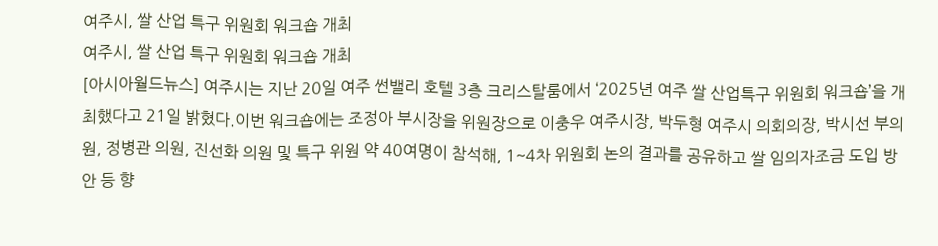여주시, 쌀 산업 특구 위원회 워크숍 개최
여주시, 쌀 산업 특구 위원회 워크숍 개최
[아시아월드뉴스] 여주시는 지난 20일 여주 썬밸리 호텔 3층 크리스탈룸에서 ‘2025년 여주 쌀 산업특구 위원회 워크숍’을 개최했다고 21일 밝혔다.이번 워크숍에는 조정아 부시장을 위원장으로 이충우 여주시장, 박두형 여주시 의회의장, 박시선 부의원, 정병관 의원, 진선화 의원 및 특구 위원 약 40여명이 참석해, 1~4차 위원회 논의 결과를 공유하고 쌀 임의자조금 도입 방안 등 향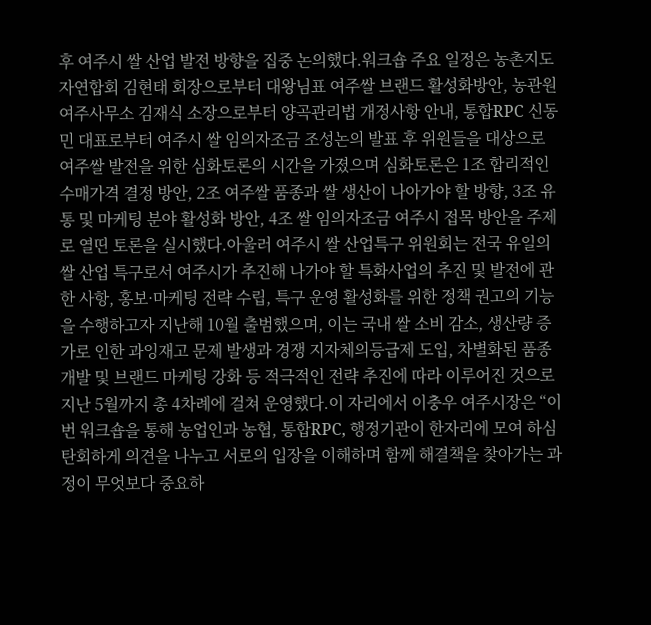후 여주시 쌀 산업 발전 방향을 집중 논의했다.워크숍 주요 일정은 농촌지도자연합회 김현태 회장으로부터 대왕님표 여주쌀 브랜드 활성화방안, 농관원여주사무소 김재식 소장으로부터 양곡관리법 개정사항 안내, 통합RPC 신동민 대표로부터 여주시 쌀 임의자조금 조성논의 발표 후 위원들을 대상으로 여주쌀 발전을 위한 심화토론의 시간을 가졌으며 심화토론은 1조 합리적인 수매가격 결정 방안, 2조 여주쌀 품종과 쌀 생산이 나아가야 할 방향, 3조 유통 및 마케팅 분야 활성화 방안, 4조 쌀 임의자조금 여주시 접목 방안을 주제로 열띤 토론을 실시했다.아울러 여주시 쌀 산업특구 위원회는 전국 유일의 쌀 산업 특구로서 여주시가 추진해 나가야 할 특화사업의 추진 및 발전에 관한 사항, 홍보·마케팅 전략 수립, 특구 운영 활성화를 위한 정책 권고의 기능을 수행하고자 지난해 10월 출범했으며, 이는 국내 쌀 소비 감소, 생산량 증가로 인한 과잉재고 문제 발생과 경쟁 지자체의등급제 도입, 차별화된 품종개발 및 브랜드 마케팅 강화 등 적극적인 전략 추진에 따라 이루어진 것으로 지난 5월까지 총 4차례에 걸쳐 운영했다.이 자리에서 이충우 여주시장은 “이번 워크숍을 통해 농업인과 농협, 통합RPC, 행정기관이 한자리에 모여 하심 탄회하게 의견을 나누고 서로의 입장을 이해하며 함께 해결책을 찾아가는 과정이 무엇보다 중요하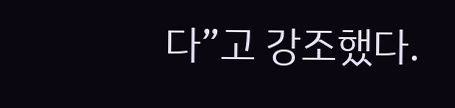다”고 강조했다.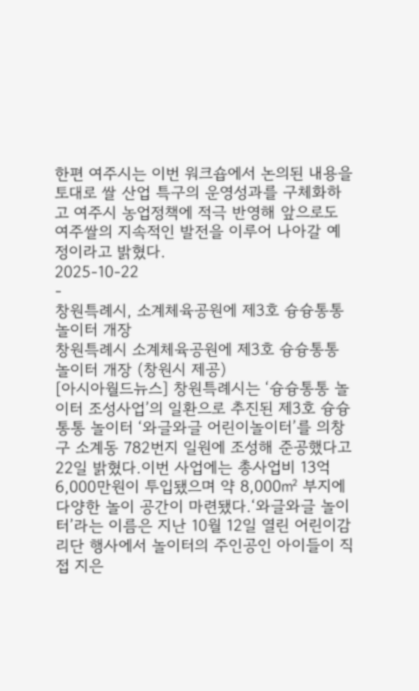한편 여주시는 이번 워크숍에서 논의된 내용을 토대로 쌀 산업 특구의 운영성과를 구체화하고 여주시 농업정책에 적극 반영해 앞으로도 여주쌀의 지속적인 발전을 이루어 나아갈 예정이라고 밝혔다.
2025-10-22
-
창원특례시, 소계체육공원에 제3호 슝슝통통 놀이터 개장
창원특례시 소계체육공원에 제3호 슝슝통통 놀이터 개장 (창원시 제공)
[아시아월드뉴스] 창원특례시는 ‘슝슝통통 놀이터 조성사업’의 일환으로 추진된 제3호 슝슝통통 놀이터 ‘와글와글 어린이놀이터’를 의창구 소계동 782번지 일원에 조성해 준공했다고 22일 밝혔다.이번 사업에는 총사업비 13억 6,000만원이 투입됐으며 약 8,000㎡ 부지에 다양한 놀이 공간이 마련됐다.‘와글와글 놀이터’라는 이름은 지난 10월 12일 열린 어린이감리단 행사에서 놀이터의 주인공인 아이들이 직접 지은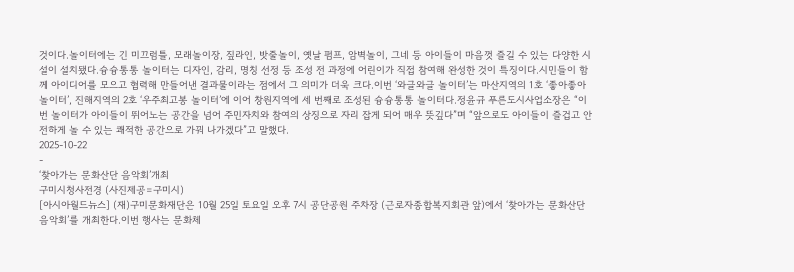것이다.놀이터에는 긴 미끄럼틀, 모래놀이장, 짚라인, 밧줄놀이, 옛날 펌프, 암벽놀이, 그네 등 아이들이 마음껏 즐길 수 있는 다양한 시설이 설치됐다.슝슝통통 놀이터는 디자인, 감리, 명칭 선정 등 조성 전 과정에 어린이가 직접 참여해 완성한 것이 특징이다.시민들이 함께 아이디어를 모으고 협력해 만들어낸 결과물이라는 점에서 그 의미가 더욱 크다.이번 ‘와글와글 놀이터’는 마산지역의 1호 ‘좋아좋아 놀이터’, 진해지역의 2호 ‘우주최고봉 놀이터’에 이어 창원지역에 세 번째로 조성된 슝슝통통 놀이터다.정윤규 푸른도시사업소장은 “이번 놀이터가 아이들이 뛰어노는 공간을 넘어 주민자치와 참여의 상징으로 자리 잡게 되어 매우 뜻깊다”며 “앞으로도 아이들이 즐겁고 안전하게 놀 수 있는 쾌적한 공간으로 가꿔 나가겠다”고 말했다.
2025-10-22
-
‘찾아가는 문화산단 음악회’개최
구미시청사전경 (사진제공=구미시)
[아시아월드뉴스] (재)구미문화재단은 10월 25일 토요일 오후 7시 공단공원 주차장 (근로자종합복지회관 앞)에서 ‘찾아가는 문화산단 음악회’를 개최한다.이번 행사는 문화체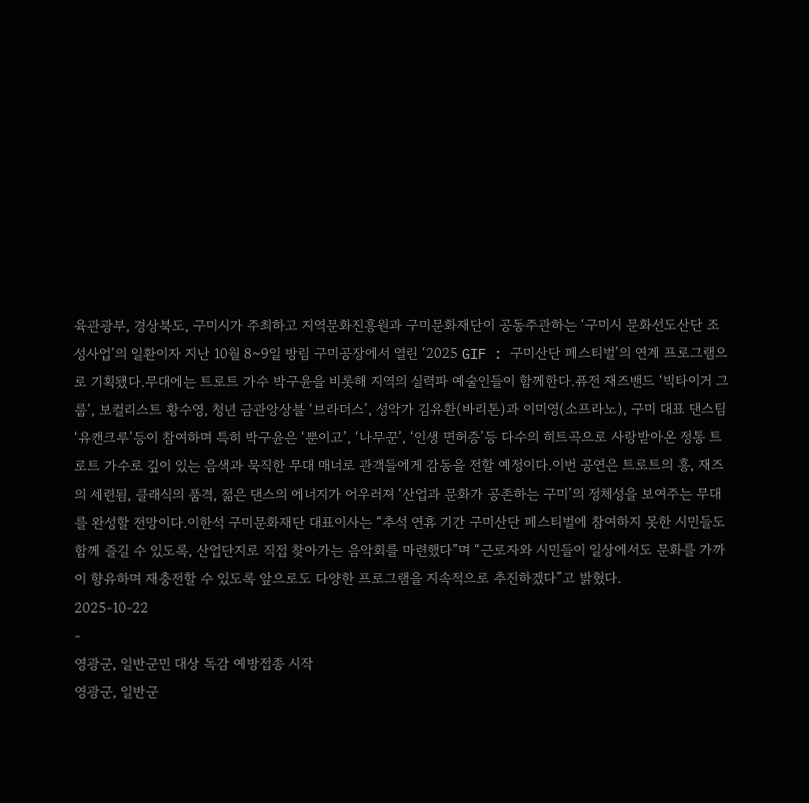육관광부, 경상북도, 구미시가 주최하고 지역문화진흥원과 구미문화재단이 공동주관하는 ‘구미시 문화선도산단 조성사업’의 일환이자 지난 10월 8~9일 방림 구미공장에서 열린 ‘2025 GIF : 구미산단 페스티벌’의 연계 프로그램으로 기획됐다.무대에는 트로트 가수 박구윤을 비롯해 지역의 실력파 예술인들이 함께한다.퓨전 재즈밴드 ‘빅타이거 그룹’, 보컬리스트 황수영, 청년 금관앙상블 ‘브라더스’, 성악가 김유환(바리톤)과 이미영(소프라노), 구미 대표 댄스팀 ‘유캔크루’등이 참여하며 특히 박구윤은 ‘뿐이고’, ‘나무꾼’, ‘인생 면허증’등 다수의 히트곡으로 사랑받아온 정통 트로트 가수로 깊이 있는 음색과 묵직한 무대 매너로 관객들에게 감동을 전할 예정이다.이번 공연은 트로트의 흥, 재즈의 세련됨, 클래식의 품격, 젊은 댄스의 에너지가 어우러져 ‘산업과 문화가 공존하는 구미’의 정체성을 보여주는 무대를 완성할 전망이다.이한석 구미문화재단 대표이사는 “추석 연휴 기간 구미산단 페스티벌에 참여하지 못한 시민들도 함께 즐길 수 있도록, 산업단지로 직접 찾아가는 음악회를 마련했다”며 “근로자와 시민들이 일상에서도 문화를 가까이 향유하며 재충전할 수 있도록 앞으로도 다양한 프로그램을 지속적으로 추진하겠다”고 밝혔다.
2025-10-22
-
영광군, 일반군민 대상 독감 예방접종 시작
영광군, 일반군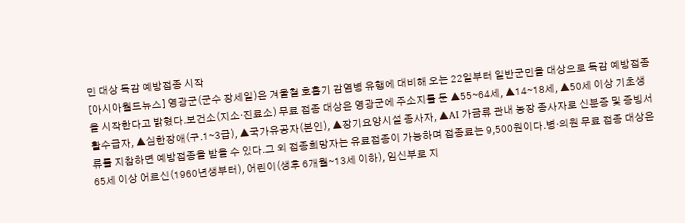민 대상 독감 예방접종 시작
[아시아월드뉴스] 영광군(군수 장세일)은 겨울철 호흡기 감염병 유행에 대비해 오는 22일부터 일반군민을 대상으로 독감 예방접종을 시작한다고 밝혔다.보건소(지소·진료소) 무료 접종 대상은 영광군에 주소지를 둔 ▲55∼64세, ▲14∼18세, ▲50세 이상 기초생활수급자, ▲심한장애(구.1∼3급), ▲국가유공자(본인), ▲장기요양시설 종사자, ▲AI 가금류 관내 농장 종사자로 신분증 및 증빙서류를 지참하면 예방접종을 받을 수 있다.그 외 접종희망자는 유료접종이 가능하며 접종료는 9,500원이다.병·의원 무료 접종 대상은 65세 이상 어르신(1960년생부터), 어린이(생후 6개월∼13세 이하), 임신부로 지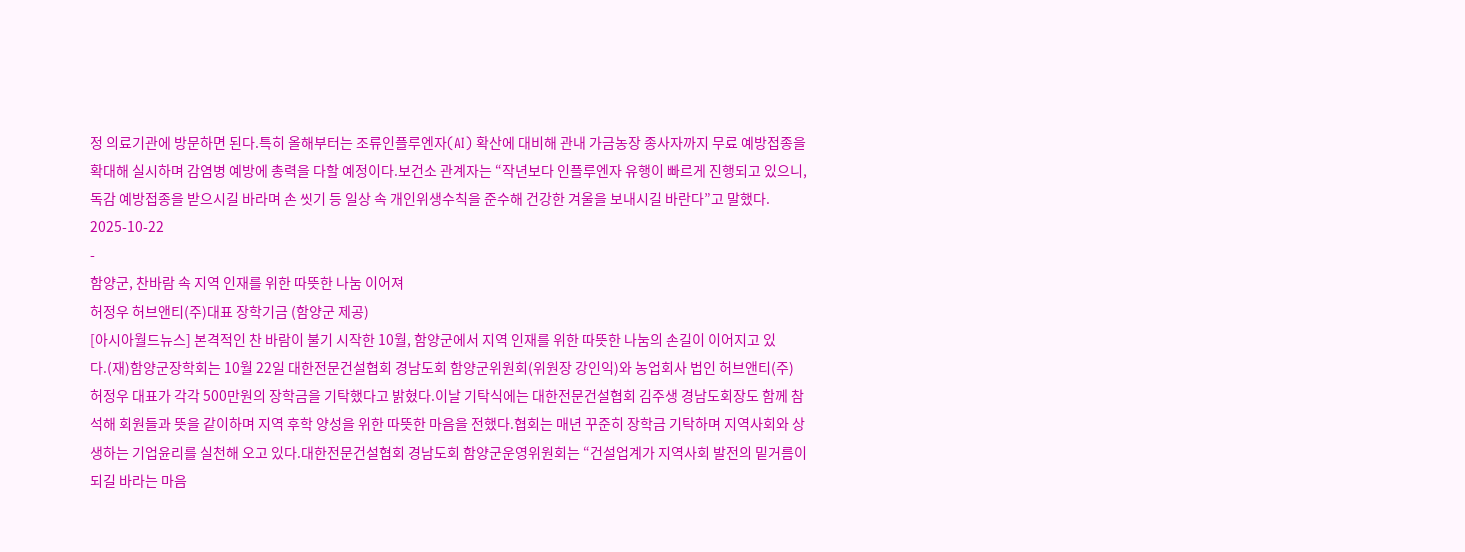정 의료기관에 방문하면 된다.특히 올해부터는 조류인플루엔자(AI) 확산에 대비해 관내 가금농장 종사자까지 무료 예방접종을 확대해 실시하며 감염병 예방에 총력을 다할 예정이다.보건소 관계자는 “작년보다 인플루엔자 유행이 빠르게 진행되고 있으니, 독감 예방접종을 받으시길 바라며 손 씻기 등 일상 속 개인위생수칙을 준수해 건강한 겨울을 보내시길 바란다”고 말했다.
2025-10-22
-
함양군, 찬바람 속 지역 인재를 위한 따뜻한 나눔 이어져
허정우 허브앤티(주)대표 장학기금 (함양군 제공)
[아시아월드뉴스] 본격적인 찬 바람이 불기 시작한 10월, 함양군에서 지역 인재를 위한 따뜻한 나눔의 손길이 이어지고 있다.(재)함양군장학회는 10월 22일 대한전문건설협회 경남도회 함양군위원회(위원장 강인익)와 농업회사 법인 허브앤티(주) 허정우 대표가 각각 500만원의 장학금을 기탁했다고 밝혔다.이날 기탁식에는 대한전문건설협회 김주생 경남도회장도 함께 참석해 회원들과 뜻을 같이하며 지역 후학 양성을 위한 따뜻한 마음을 전했다.협회는 매년 꾸준히 장학금 기탁하며 지역사회와 상생하는 기업윤리를 실천해 오고 있다.대한전문건설협회 경남도회 함양군운영위원회는 “건설업계가 지역사회 발전의 밑거름이 되길 바라는 마음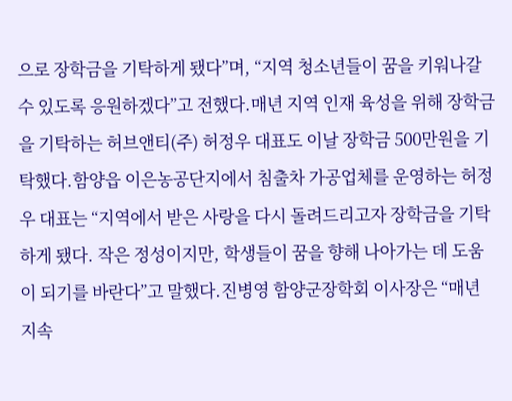으로 장학금을 기탁하게 됐다”며, “지역 청소년들이 꿈을 키워나갈 수 있도록 응원하겠다”고 전했다.매년 지역 인재 육성을 위해 장학금을 기탁하는 허브앤티(주) 허정우 대표도 이날 장학금 500만원을 기탁했다.함양읍 이은농공단지에서 침출차 가공업체를 운영하는 허정우 대표는 “지역에서 받은 사랑을 다시 돌려드리고자 장학금을 기탁하게 됐다. 작은 정성이지만, 학생들이 꿈을 향해 나아가는 데 도움이 되기를 바란다”고 말했다.진병영 함양군장학회 이사장은 “매년 지속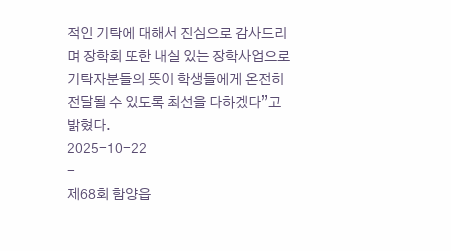적인 기탁에 대해서 진심으로 감사드리며 장학회 또한 내실 있는 장학사업으로 기탁자분들의 뜻이 학생들에게 온전히 전달될 수 있도록 최선을 다하겠다”고 밝혔다.
2025-10-22
-
제68회 함양읍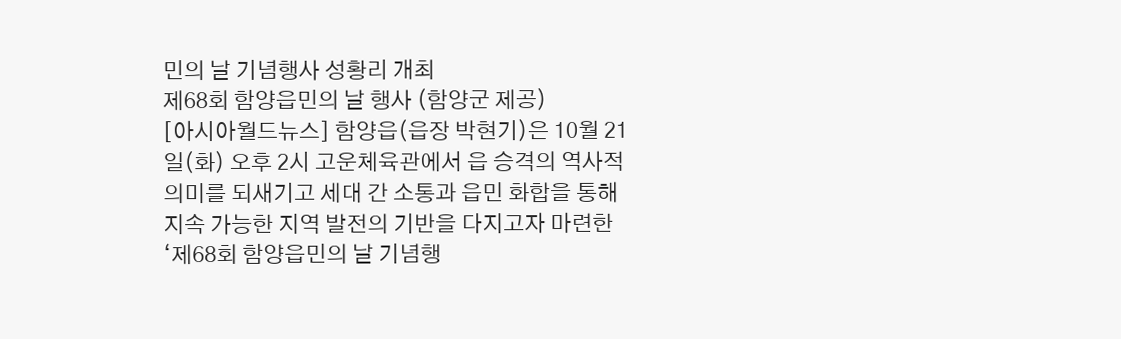민의 날 기념행사 성황리 개최
제68회 함양읍민의 날 행사 (함양군 제공)
[아시아월드뉴스] 함양읍(읍장 박현기)은 10월 21일(화) 오후 2시 고운체육관에서 읍 승격의 역사적 의미를 되새기고 세대 간 소통과 읍민 화합을 통해 지속 가능한 지역 발전의 기반을 다지고자 마련한 ‘제68회 함양읍민의 날 기념행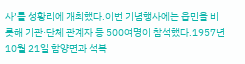사’를 성황리에 개최했다.이번 기념행사에는 읍민을 비롯해 기관·단체 관계자 등 500여명이 참석했다.1957년 10월 21일 함양면과 석복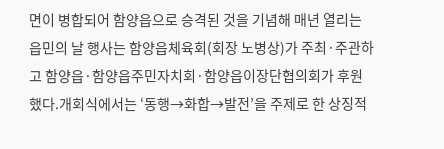면이 병합되어 함양읍으로 승격된 것을 기념해 매년 열리는 읍민의 날 행사는 함양읍체육회(회장 노병상)가 주최·주관하고 함양읍·함양읍주민자치회·함양읍이장단협의회가 후원했다.개회식에서는 ‘동행→화합→발전’을 주제로 한 상징적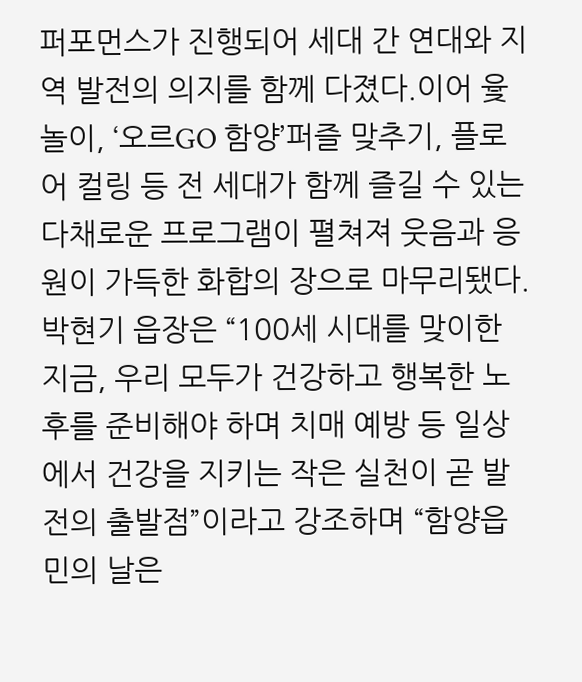퍼포먼스가 진행되어 세대 간 연대와 지역 발전의 의지를 함께 다졌다.이어 윷놀이, ‘오르GO 함양’퍼즐 맞추기, 플로어 컬링 등 전 세대가 함께 즐길 수 있는 다채로운 프로그램이 펼쳐져 웃음과 응원이 가득한 화합의 장으로 마무리됐다.박현기 읍장은 “100세 시대를 맞이한 지금, 우리 모두가 건강하고 행복한 노후를 준비해야 하며 치매 예방 등 일상에서 건강을 지키는 작은 실천이 곧 발전의 출발점”이라고 강조하며 “함양읍민의 날은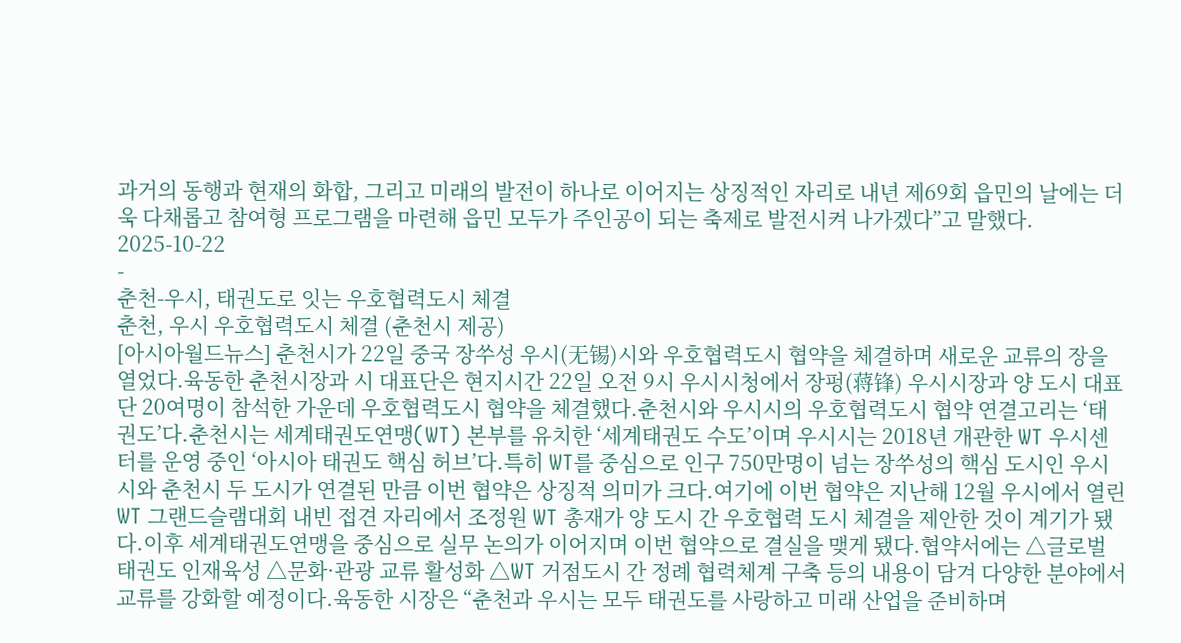과거의 동행과 현재의 화합, 그리고 미래의 발전이 하나로 이어지는 상징적인 자리로 내년 제69회 읍민의 날에는 더욱 다채롭고 참여형 프로그램을 마련해 읍민 모두가 주인공이 되는 축제로 발전시켜 나가겠다”고 말했다.
2025-10-22
-
춘천-우시, 태권도로 잇는 우호협력도시 체결
춘천, 우시 우호협력도시 체결 (춘천시 제공)
[아시아월드뉴스] 춘천시가 22일 중국 장쑤성 우시(无锡)시와 우호협력도시 협약을 체결하며 새로운 교류의 장을 열었다.육동한 춘천시장과 시 대표단은 현지시간 22일 오전 9시 우시시청에서 장펑(蒋锋) 우시시장과 양 도시 대표단 20여명이 참석한 가운데 우호협력도시 협약을 체결했다.춘천시와 우시시의 우호협력도시 협약 연결고리는 ‘태권도’다.춘천시는 세계태권도연맹(WT) 본부를 유치한 ‘세계태권도 수도’이며 우시시는 2018년 개관한 WT 우시센터를 운영 중인 ‘아시아 태권도 핵심 허브’다.특히 WT를 중심으로 인구 750만명이 넘는 장쑤성의 핵심 도시인 우시시와 춘천시 두 도시가 연결된 만큼 이번 협약은 상징적 의미가 크다.여기에 이번 협약은 지난해 12월 우시에서 열린 WT 그랜드슬램대회 내빈 접견 자리에서 조정원 WT 총재가 양 도시 간 우호협력 도시 체결을 제안한 것이 계기가 됐다.이후 세계태권도연맹을 중심으로 실무 논의가 이어지며 이번 협약으로 결실을 맺게 됐다.협약서에는 △글로벌 태권도 인재육성 △문화·관광 교류 활성화 △WT 거점도시 간 정례 협력체계 구축 등의 내용이 담겨 다양한 분야에서 교류를 강화할 예정이다.육동한 시장은 “춘천과 우시는 모두 태권도를 사랑하고 미래 산업을 준비하며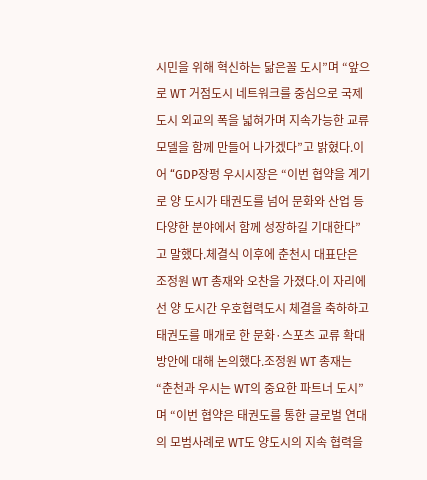시민을 위해 혁신하는 닮은꼴 도시”며 “앞으로 WT 거점도시 네트워크를 중심으로 국제도시 외교의 폭을 넓혀가며 지속가능한 교류 모델을 함께 만들어 나가겠다”고 밝혔다.이어 “GDP장펑 우시시장은 “이번 협약을 계기로 양 도시가 태권도를 넘어 문화와 산업 등 다양한 분야에서 함께 성장하길 기대한다”고 말했다.체결식 이후에 춘천시 대표단은 조정원 WT 총재와 오찬을 가졌다.이 자리에선 양 도시간 우호협력도시 체결을 축하하고 태권도를 매개로 한 문화·스포츠 교류 확대 방안에 대해 논의했다.조정원 WT 총재는 “춘천과 우시는 WT의 중요한 파트너 도시”며 “이번 협약은 태권도를 통한 글로벌 연대의 모범사례로 WT도 양도시의 지속 협력을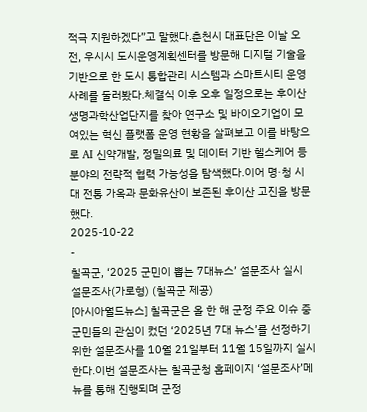적극 지원하겠다”고 말했다.춘천시 대표단은 이날 오전, 우시시 도시운영계획센터를 방문해 디지털 기술을 기반으로 한 도시 통합관리 시스템과 스마트시티 운영 사례를 둘러봤다.체결식 이후 오후 일정으로는 후이산 생명과학산업단지를 찾아 연구소 및 바이오기업이 모여있는 혁신 플랫폼 운영 현황을 살펴보고 이를 바탕으로 AI 신약개발, 정밀의료 및 데이터 기반 헬스케어 등 분야의 전략적 협력 가능성을 탐색했다.이어 명·청 시대 전통 가옥과 문화유산이 보존된 후이산 고진을 방문했다.
2025-10-22
-
칠곡군, ‘2025 군민이 뽑는 7대뉴스’ 설문조사 실시
설문조사(가로형) (칠곡군 제공)
[아시아월드뉴스] 칠곡군은 올 한 해 군정 주요 이슈 중 군민들의 관심이 컸던 ‘2025년 7대 뉴스’를 선정하기 위한 설문조사를 10월 21일부터 11월 15일까지 실시한다.이번 설문조사는 칠곡군청 홈페이지 ‘설문조사’메뉴를 통해 진행되며 군정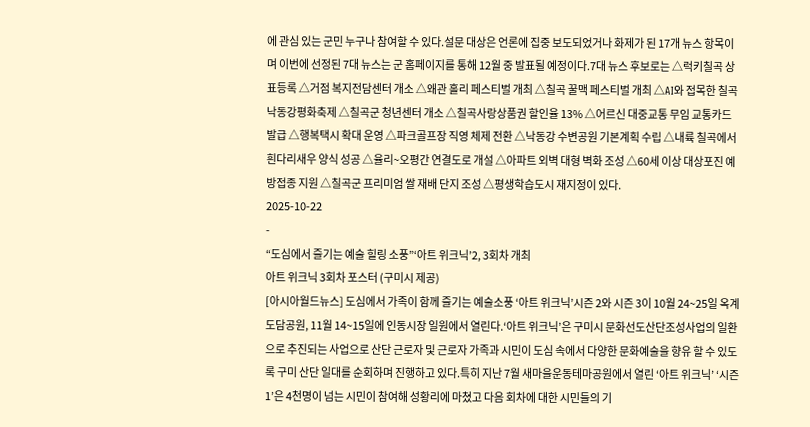에 관심 있는 군민 누구나 참여할 수 있다.설문 대상은 언론에 집중 보도되었거나 화제가 된 17개 뉴스 항목이며 이번에 선정된 7대 뉴스는 군 홈페이지를 통해 12월 중 발표될 예정이다.7대 뉴스 후보로는 △럭키칠곡 상표등록 △거점 복지전담센터 개소 △왜관 홀리 페스티벌 개최 △칠곡 꿀맥 페스티벌 개최 △AI와 접목한 칠곡낙동강평화축제 △칠곡군 청년센터 개소 △칠곡사랑상품권 할인율 13% △어르신 대중교통 무임 교통카드 발급 △행복택시 확대 운영 △파크골프장 직영 체제 전환 △낙동강 수변공원 기본계획 수립 △내륙 칠곡에서 흰다리새우 양식 성공 △율리~오평간 연결도로 개설 △아파트 외벽 대형 벽화 조성 △60세 이상 대상포진 예방접종 지원 △칠곡군 프리미엄 쌀 재배 단지 조성 △평생학습도시 재지정이 있다.
2025-10-22
-
“도심에서 즐기는 예술 힐링 소풍”‘아트 위크닉’2, 3회차 개최
아트 위크닉 3회차 포스터 (구미시 제공)
[아시아월드뉴스] 도심에서 가족이 함께 즐기는 예술소풍 ‘아트 위크닉’시즌 2와 시즌 3이 10월 24~25일 옥계 도담공원, 11월 14~15일에 인동시장 일원에서 열린다.‘아트 위크닉’은 구미시 문화선도산단조성사업의 일환으로 추진되는 사업으로 산단 근로자 및 근로자 가족과 시민이 도심 속에서 다양한 문화예술을 향유 할 수 있도록 구미 산단 일대를 순회하며 진행하고 있다.특히 지난 7월 새마을운동테마공원에서 열린 ‘아트 위크닉’ ‘시즌 1’은 4천명이 넘는 시민이 참여해 성황리에 마쳤고 다음 회차에 대한 시민들의 기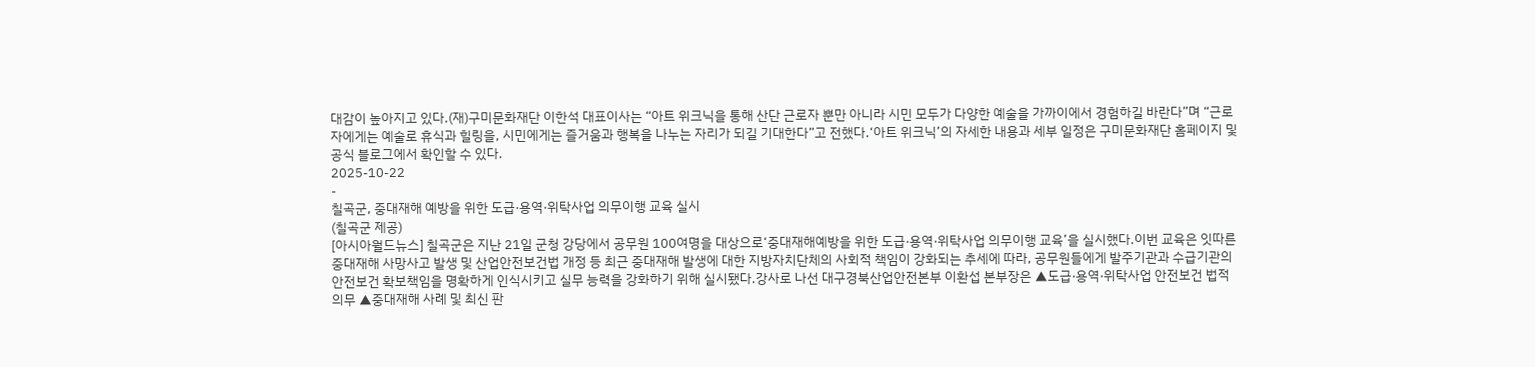대감이 높아지고 있다.(재)구미문화재단 이한석 대표이사는 “아트 위크닉을 통해 산단 근로자 뿐만 아니라 시민 모두가 다양한 예술을 가까이에서 경험하길 바란다”며 “근로자에게는 예술로 휴식과 힐링을, 시민에게는 즐거움과 행복을 나누는 자리가 되길 기대한다”고 전했다.‘아트 위크닉’의 자세한 내용과 세부 일정은 구미문화재단 홈페이지 및 공식 블로그에서 확인할 수 있다.
2025-10-22
-
칠곡군, 중대재해 예방을 위한 도급·용역·위탁사업 의무이행 교육 실시
(칠곡군 제공)
[아시아월드뉴스] 칠곡군은 지난 21일 군청 강당에서 공무원 100여명을 대상으로‘중대재해예방을 위한 도급·용역·위탁사업 의무이행 교육’을 실시했다.이번 교육은 잇따른 중대재해 사망사고 발생 및 산업안전보건법 개정 등 최근 중대재해 발생에 대한 지방자치단체의 사회적 책임이 강화되는 추세에 따라, 공무원들에게 발주기관과 수급기관의 안전보건 확보책임을 명확하게 인식시키고 실무 능력을 강화하기 위해 실시됐다.강사로 나선 대구경북산업안전본부 이환섭 본부장은 ▲도급·용역·위탁사업 안전보건 법적의무 ▲중대재해 사례 및 최신 판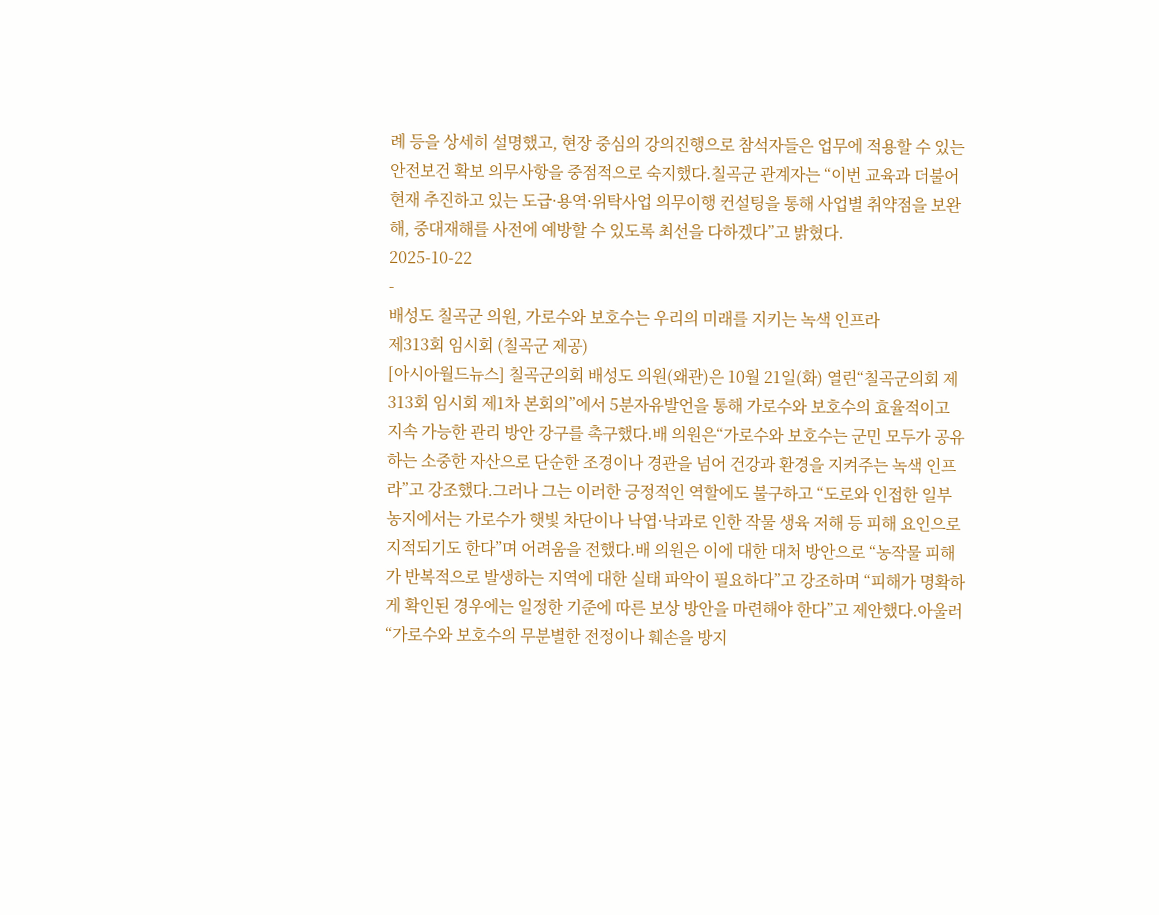례 등을 상세히 설명했고, 현장 중심의 강의진행으로 참석자들은 업무에 적용할 수 있는 안전보건 확보 의무사항을 중점적으로 숙지했다.칠곡군 관계자는 “이번 교육과 더불어 현재 추진하고 있는 도급·용역·위탁사업 의무이행 컨설팅을 통해 사업별 취약점을 보완해, 중대재해를 사전에 예방할 수 있도록 최선을 다하겠다”고 밝혔다.
2025-10-22
-
배성도 칠곡군 의원, 가로수와 보호수는 우리의 미래를 지키는 녹색 인프라
제313회 임시회 (칠곡군 제공)
[아시아월드뉴스] 칠곡군의회 배성도 의원(왜관)은 10월 21일(화) 열린“칠곡군의회 제313회 임시회 제1차 본회의”에서 5분자유발언을 통해 가로수와 보호수의 효율적이고 지속 가능한 관리 방안 강구를 촉구했다.배 의원은“가로수와 보호수는 군민 모두가 공유하는 소중한 자산으로 단순한 조경이나 경관을 넘어 건강과 환경을 지켜주는 녹색 인프라”고 강조했다.그러나 그는 이러한 긍정적인 역할에도 불구하고 “도로와 인접한 일부 농지에서는 가로수가 햇빛 차단이나 낙엽·낙과로 인한 작물 생육 저해 등 피해 요인으로 지적되기도 한다”며 어려움을 전했다.배 의원은 이에 대한 대처 방안으로 “농작물 피해가 반복적으로 발생하는 지역에 대한 실태 파악이 필요하다”고 강조하며 “피해가 명확하게 확인된 경우에는 일정한 기준에 따른 보상 방안을 마련해야 한다”고 제안했다.아울러“가로수와 보호수의 무분별한 전정이나 훼손을 방지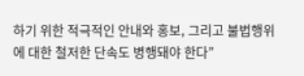하기 위한 적극적인 안내와 홍보, 그리고 불법행위에 대한 철저한 단속도 병행돼야 한다”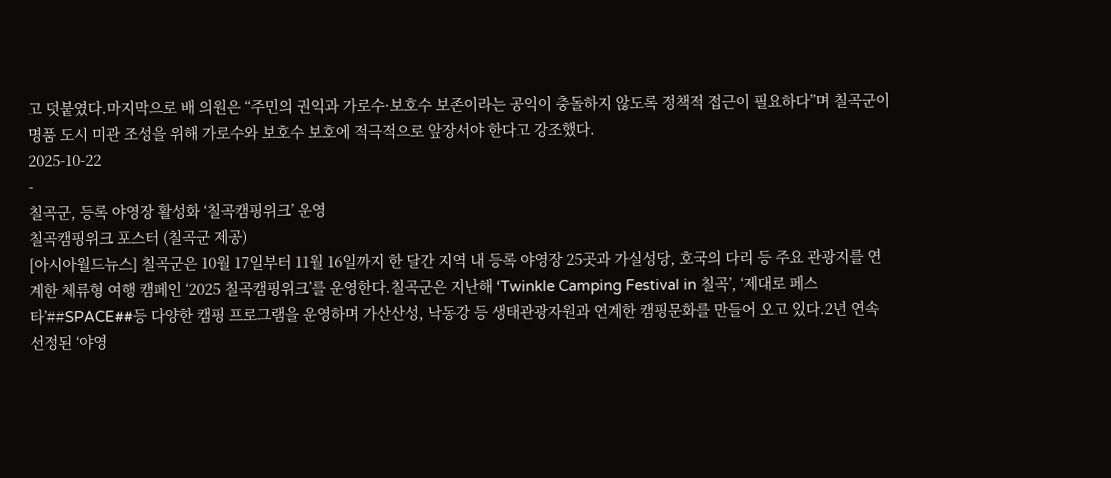고 덧붙였다.마지막으로 배 의원은 “주민의 권익과 가로수·보호수 보존이라는 공익이 충돌하지 않도록 정책적 접근이 필요하다”며 칠곡군이 명품 도시 미관 조성을 위해 가로수와 보호수 보호에 적극적으로 앞장서야 한다고 강조했다.
2025-10-22
-
칠곡군, 등록 야영장 활성화 ‘칠곡캠핑위크’ 운영
칠곡캠핑위크 포스터 (칠곡군 제공)
[아시아월드뉴스] 칠곡군은 10월 17일부터 11월 16일까지 한 달간 지역 내 등록 야영장 25곳과 가실성당, 호국의 다리 등 주요 관광지를 연계한 체류형 여행 캠페인 ‘2025 칠곡캠핑위크’를 운영한다.칠곡군은 지난해 ‘Twinkle Camping Festival in 칠곡’, ‘제대로 페스타’##SPACE##등 다양한 캠핑 프로그램을 운영하며 가산산성, 낙동강 등 생태관광자원과 연계한 캠핑문화를 만들어 오고 있다.2년 연속 선정된 ‘야영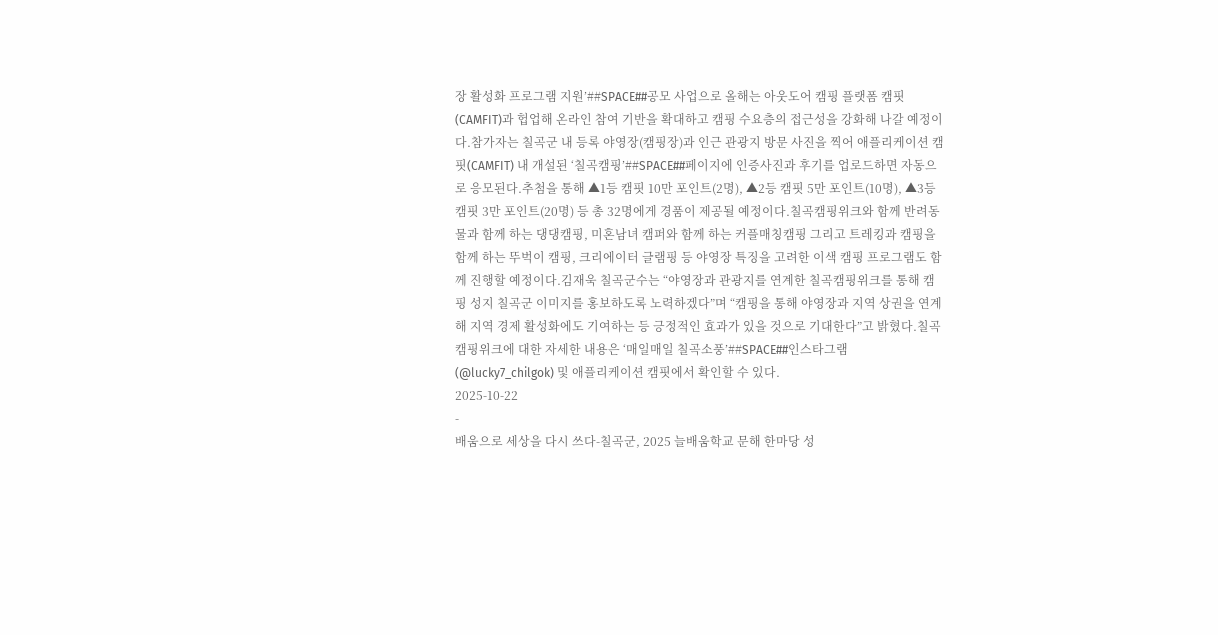장 활성화 프로그램 지원’##SPACE##공모 사업으로 올해는 아웃도어 캠핑 플랫폼 캠핏(CAMFIT)과 헙업해 온라인 참여 기반을 확대하고 캠핑 수요층의 접근성을 강화해 나갈 예정이다.참가자는 칠곡군 내 등록 야영장(캠핑장)과 인근 관광지 방문 사진을 찍어 애플리케이션 캠핏(CAMFIT) 내 개설된 ‘칠곡캠핑’##SPACE##페이지에 인증사진과 후기를 업로드하면 자동으로 응모된다.추첨을 통해 ▲1등 캠핏 10만 포인트(2명), ▲2등 캠핏 5만 포인트(10명), ▲3등 캠핏 3만 포인트(20명) 등 총 32명에게 경품이 제공될 예정이다.칠곡캠핑위크와 함께 반려동물과 함께 하는 댕댕캠핑, 미혼남녀 캠퍼와 함께 하는 커플매칭캠핑 그리고 트레킹과 캠핑을 함께 하는 뚜벅이 캠핑, 크리에이터 글램핑 등 야영장 특징을 고려한 이색 캠핑 프로그램도 함께 진행할 예정이다.김재욱 칠곡군수는 “야영장과 관광지를 연계한 칠곡캠핑위크를 통해 캠핑 성지 칠곡군 이미지를 홍보하도록 노력하겠다”며 “캠핑을 통해 야영장과 지역 상권을 연계해 지역 경제 활성화에도 기여하는 등 긍정적인 효과가 있을 것으로 기대한다”고 밝혔다.칠곡캠핑위크에 대한 자세한 내용은 ‘매일매일 칠곡소풍’##SPACE##인스타그램(@lucky7_chilgok) 및 애플리케이션 캠핏에서 확인할 수 있다.
2025-10-22
-
배움으로 세상을 다시 쓰다-칠곡군, 2025 늘배움학교 문해 한마당 성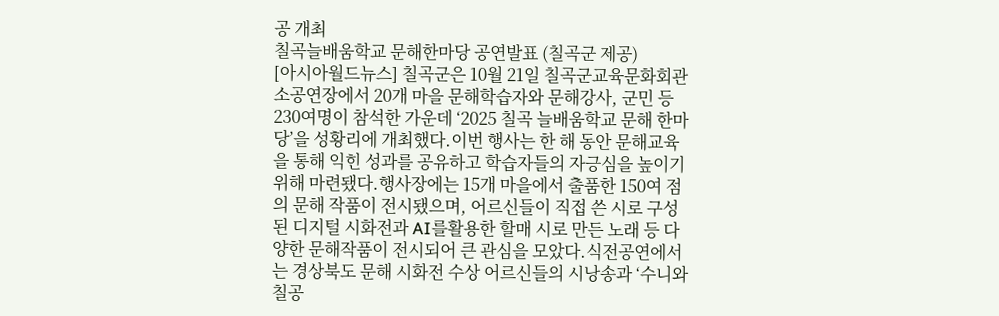공 개최
칠곡늘배움학교 문해한마당 공연발표 (칠곡군 제공)
[아시아월드뉴스] 칠곡군은 10월 21일 칠곡군교육문화회관 소공연장에서 20개 마을 문해학습자와 문해강사, 군민 등 230여명이 참석한 가운데 ‘2025 칠곡 늘배움학교 문해 한마당’을 성황리에 개최했다.이번 행사는 한 해 동안 문해교육을 통해 익힌 성과를 공유하고 학습자들의 자긍심을 높이기 위해 마련됐다.행사장에는 15개 마을에서 출품한 150여 점의 문해 작품이 전시됐으며, 어르신들이 직접 쓴 시로 구성된 디지털 시화전과 AI를활용한 할매 시로 만든 노래 등 다양한 문해작품이 전시되어 큰 관심을 모았다.식전공연에서는 경상북도 문해 시화전 수상 어르신들의 시낭송과 ‘수니와 칠공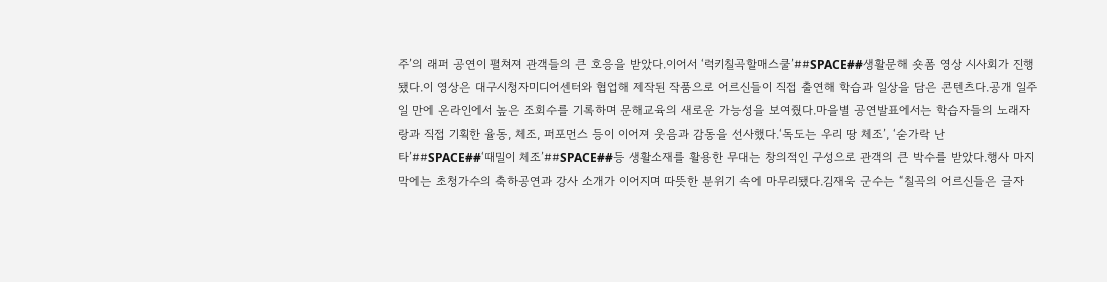주’의 래퍼 공연이 펼쳐져 관객들의 큰 호응을 받았다.이어서 ‘럭키칠곡할매스쿨’##SPACE##생활문해 숏폼 영상 시사회가 진행됐다.이 영상은 대구시청자미디어센터와 협업해 제작된 작품으로 어르신들이 직접 출연해 학습과 일상을 담은 콘텐츠다.공개 일주일 만에 온라인에서 높은 조회수를 기록하며 문해교육의 새로운 가능성을 보여줬다.마을별 공연발표에서는 학습자들의 노래자랑과 직접 기획한 율동, 체조, 퍼포먼스 등이 이어져 웃음과 감동을 선사했다.‘독도는 우리 땅 체조’, ‘숟가락 난타’##SPACE##‘때밀이 체조’##SPACE##등 생활소재를 활용한 무대는 창의적인 구성으로 관객의 큰 박수를 받았다.행사 마지막에는 초청가수의 축하공연과 강사 소개가 이어지며 따뜻한 분위기 속에 마무리됐다.김재욱 군수는 “칠곡의 어르신들은 글자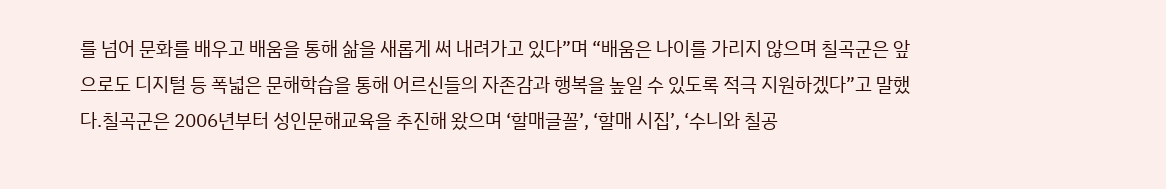를 넘어 문화를 배우고 배움을 통해 삶을 새롭게 써 내려가고 있다”며 “배움은 나이를 가리지 않으며 칠곡군은 앞으로도 디지털 등 폭넓은 문해학습을 통해 어르신들의 자존감과 행복을 높일 수 있도록 적극 지원하겠다”고 말했다.칠곡군은 2006년부터 성인문해교육을 추진해 왔으며 ‘할매글꼴’, ‘할매 시집’, ‘수니와 칠공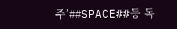주’##SPACE##등 독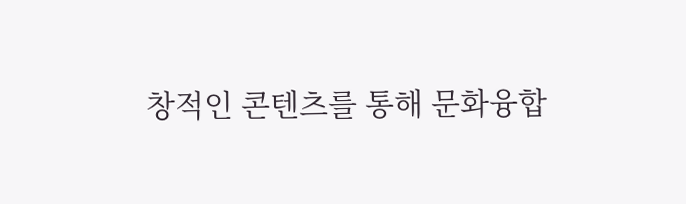창적인 콘텐츠를 통해 문화융합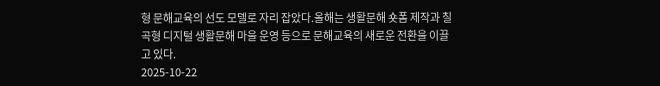형 문해교육의 선도 모델로 자리 잡았다.올해는 생활문해 숏폼 제작과 칠곡형 디지털 생활문해 마을 운영 등으로 문해교육의 새로운 전환을 이끌고 있다.
2025-10-22